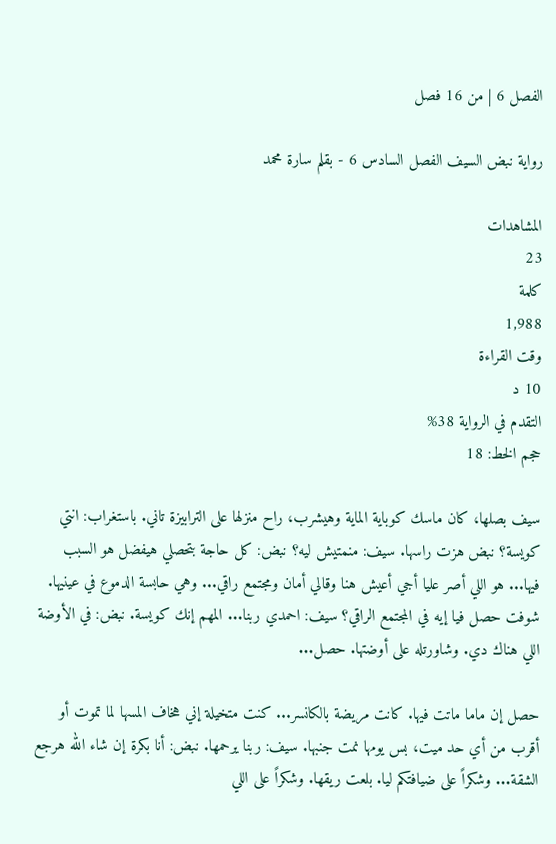الفصل 6 | من 16 فصل

رواية نبض السيف الفصل السادس 6 - بقلم سارة محمد

المشاهدات
23
كلمة
1,988
وقت القراءة
10 د
التقدم في الرواية 38%
حجم الخط: 18

سيف بصلها، كان ماسك كوباية الماية وهيشرب، راح منزلها على الترابيزة تاني. باستغراب: انتي كويسة؟ نبض هزت راسها. سيف: منمتيش ليه؟ نبض: كل حاجة بتحصلي هيفضل هو السبب فيها... هو اللي أصر عليا أجي أعيش هنا وقالي أمان ومجتمع راقي... وهي حابسة الدموع في عينيها. شوفت حصل فيا إيه في المجتمع الراقي؟ سيف: احمدي ربنا... المهم إنك كويسة. نبض: في الأوضة اللي هناك دي. وشاورتله على أوضتها. حصل...

حصل إن ماما ماتت فيها. كانت مريضة بالكانسر... كنت متخيلة إني هخاف المسها لما تموت أو أقرب من أي حد ميت، بس يومها نمت جنبها. سيف: ربنا يرحمها. نبض: أنا بكرة إن شاء الله هرجع الشقة... وشكراً على ضيافتكم ليا. بلعت ريقها. وشكراً على اللي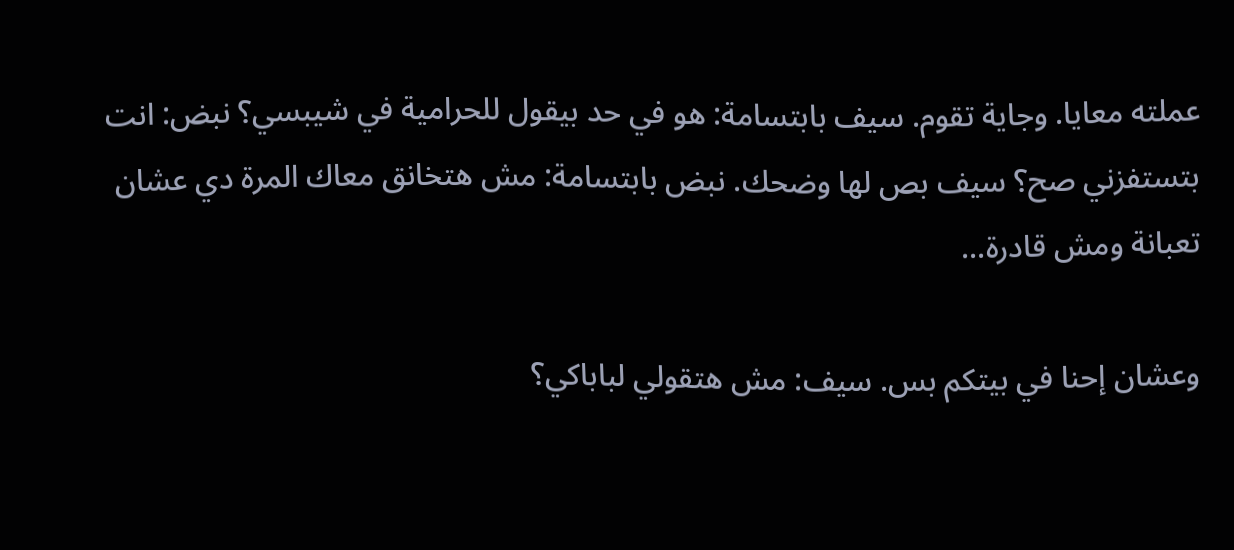عملته معايا. وجاية تقوم. سيف بابتسامة: هو في حد بيقول للحرامية في شيبسي؟ نبض: انت بتستفزني صح؟ سيف بص لها وضحك. نبض بابتسامة: مش هتخانق معاك المرة دي عشان تعبانة ومش قادرة...

وعشان إحنا في بيتكم بس. سيف: مش هتقولي لباباكي؟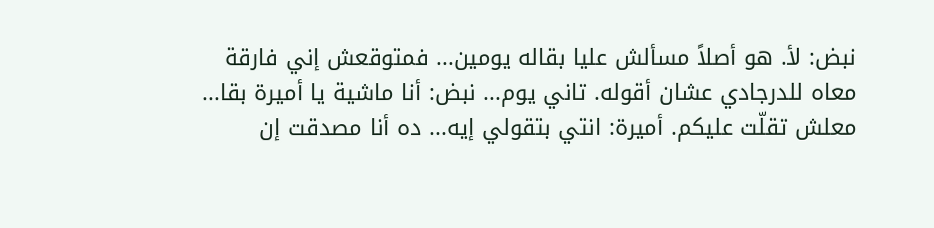نبض: لأ. هو أصلاً مسألش عليا بقاله يومين... فمتوقعش إني فارقة معاه للدرجادي عشان أقوله. تاني يوم... نبض: أنا ماشية يا أميرة بقا... معلش تقلّت عليكم. أميرة: انتي بتقولي إيه... ده أنا مصدقت إن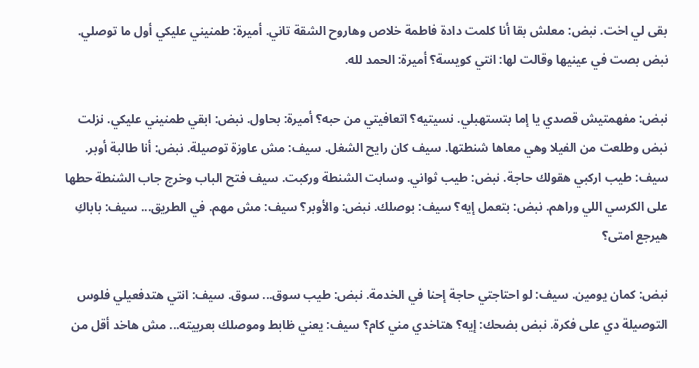بقى لي اخت. نبض: معلش بقا أنا كلمت دادة فاطمة خلاص وهاروح الشقة تاني. أميرة: طمنيني عليكي أول ما توصلي. نبض بصت في عينيها وقالت لها: انتي كويسة؟ أميرة: الحمد لله.

نبض: مفهمتيش قصدي يا إما بتستهبلي. نسيتيه؟ اتعافيتي من حبه؟ أميرة: بحاول. نبض: ابقي طمنيني عليكي. نزلت نبض وطلعت من الفيلا وهي معاها شنطتها. سيف كان رايح الشغل. سيف: مش عاوزة توصيلة. نبض: أنا طالبة أوبر. سيف: طيب اركبي هقولك حاجة. نبض: طيب ثواني. وسابت الشنطة وركبت. سيف فتح الباب وخرج جاب الشنطة حطها على الكرسي اللي وراهم. نبض: بتعمل إيه؟ سيف: بوصلك. نبض: والأوبر؟ سيف: مش مهم. في الطريق... سيف: باباكِ هيرجع امتى؟

نبض: كمان يومين. سيف: لو احتاجتي حاجة إحنا في الخدمة. نبض: طيب سوق... سوق. سيف: انتي هتدفعيلي فلوس التوصيلة دي على فكرة. نبض بضحك: إيه؟ هتاخدي مني كام؟ سيف: يعني ظابط وموصلك بعربيته... مش هاخد أقل من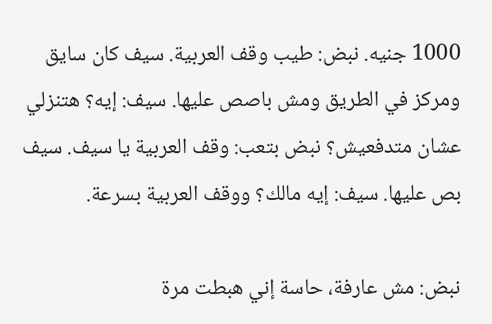1000 جنيه. نبض: طيب وقف العربية. سيف كان سايق ومركز في الطريق ومش باصص عليها. سيف: إيه؟ هتنزلي عشان متدفعيش؟ نبض بتعب: وقف العربية يا سيف. سيف بص عليها. سيف: إيه مالك؟ ووقف العربية بسرعة.

نبض: مش عارفة، حاسة إني هبطت مرة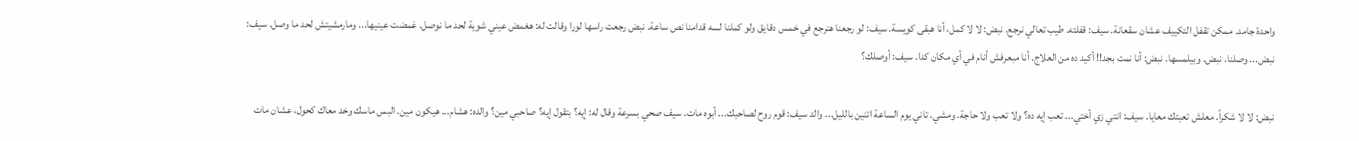واحدة جامد. ممكن تقفل التكييف عشان سقعانة. سيف: قفلته. طيب تعالي نرجع. نبض: لا لا كمل، أنا هبقى كويسة. سيف: لو رجعنا هنرجع في خمس دقايق ولو كملنا لسه قدامنا نص ساعة. نبض رجعت راسها لورا وقالت له: هغمض عيني شوية لحد ما نوصل. غمضت عينيها... ومارمشيتش لحد ما وصل. سيف: نبض... وصلنا. نبض. وبيلمسها. نبض: أنا نمت بجد!! أكيد ده من العلاج. أنا مبعرفش أنام في أي مكان كدا. سيف: أوصلك؟

نبض: لا لا شكراً. معلش تعبتك معايا. سيف: انتي زي أختي... تعب إيه ده؟ ولا تعب ولا حاجة. ومشي. تاني يوم الساعة اتنين بالليل... والد سيف: قوم روح لصاحبك... أبوه مات. سيف صحي بسرعة وقال له: إيه؟ بتقول إيه؟ صاحبي مين؟ والده: هشام... هيكون مين. البس ماسك وخد معاك كحول، عشان مات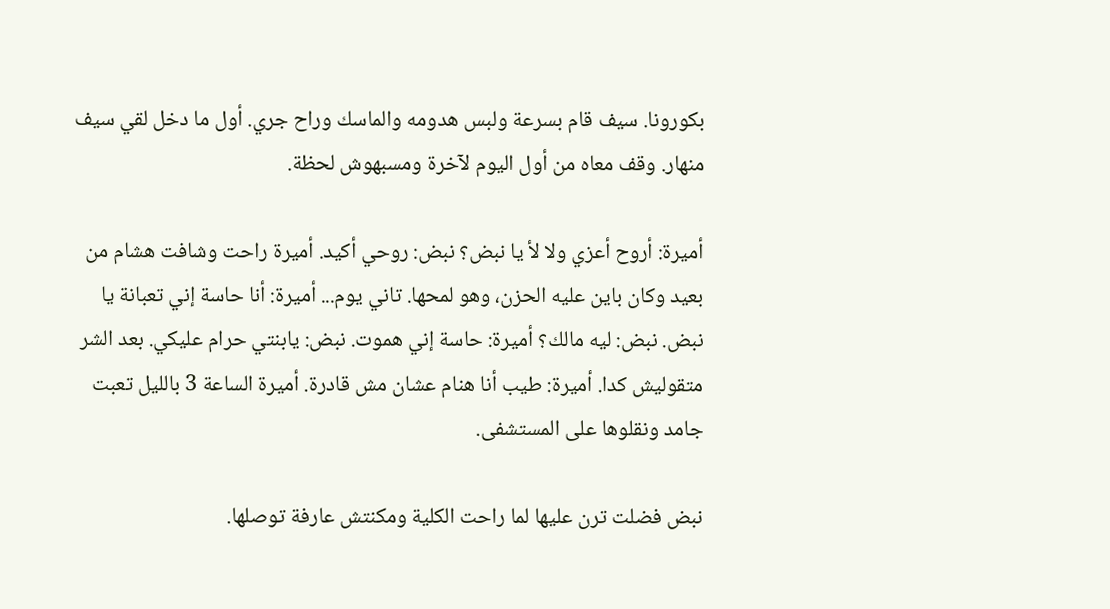بكورونا. سيف قام بسرعة ولبس هدومه والماسك وراح جري. أول ما دخل لقي سيف منهار. وقف معاه من أول اليوم لآخرة ومسبهوش لحظة.

أميرة: أروح أعزي ولا لأ يا نبض؟ نبض: روحي أكيد. أميرة راحت وشافت هشام من بعيد وكان باين عليه الحزن، وهو لمحها. تاني يوم... أميرة: أنا حاسة إني تعبانة يا نبض. نبض: ليه مالك؟ أميرة: حاسة إني هموت. نبض: يابنتي حرام عليكي. بعد الشر متقوليش كدا. أميرة: طيب أنا هنام عشان مش قادرة. أميرة الساعة 3 بالليل تعبت جامد ونقلوها على المستشفى.

نبض فضلت ترن عليها لما راحت الكلية ومكنتش عارفة توصلها.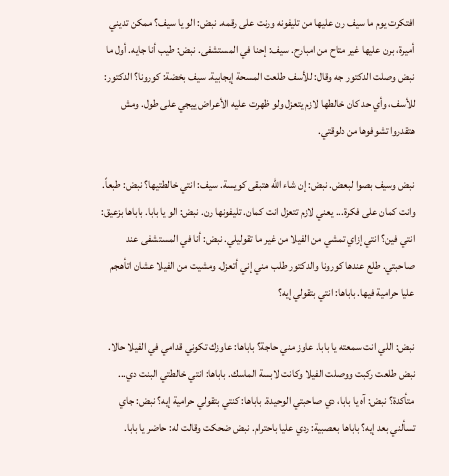افتكرت يوم ما سيف رن عليها من تليفونه ورنت على رقمه. نبض: الو يا سيف؟ ممكن تديني أميرة، برن عليها غير متاح من امبارح. سيف: إحنا في المستشفى. نبض: طيب أنا جايه. أول ما نبض وصلت الدكتور جه وقال: للأسف طلعت المسحة إيجابية. سيف بخضة: كورونا؟ الدكتور: للأسف، وأي حد كان خالطها لازم يتعزل ولو ظهرت عليه الأعراض ييجي على طول. ومش هتقدروا تشوفوها من دلوقتي.

نبض وسيف بصوا لبعض. نبض: إن شاء الله هتبقى كويسة. سيف: انتي خالطتيها؟ نبض: طبعاً. وانت كمان على فكرة... يعني لازم تتعزل انت كمان. تليفونها رن. نبض: الو يا بابا. باباها بزعيق: انتي فين؟ انتي إزاي تمشي من الفيلا من غير ما تقوليلي. نبض: أنا في المستشفى عند صاحبتي. طلع عندها كورونا والدكتور طلب مني إني أتعزل. ومشيت من الفيلا عشان اتأهجم عليا حرامية فيها. باباها: انتي بتقولي إيه؟

نبض: اللي انت سمعته يا بابا. عاوز مني حاجة؟ باباها: عاوزك تكوني قدامي في الفيلا حالا. نبض طلعت ركبت ووصلت الفيلا وكانت لابسة الماسك. باباها: انتي خالطتي البنت دي... متأكدة؟ نبض: آه يا بابا، دي صاحبتي الوحيدة. باباها: كنتي بتقولي حرامية إيه؟ نبض: جاي تسألني بعد إيه؟ باباها بعصبية: ردي عليا باحترام. نبض ضحكت وقالت له: حاضر يا بابا.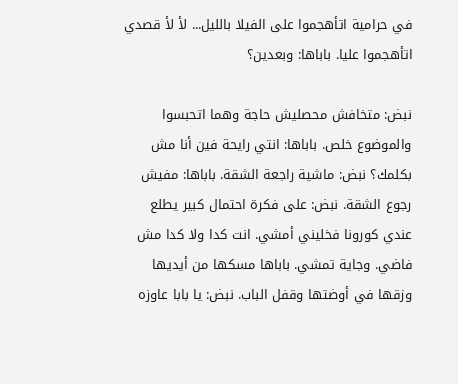في حرامية اتأهجموا على الفيلا بالليل... لأ لأ قصدي اتأهجموا عليا. باباها: وبعدين؟

نبض: متخافش محصليش حاجة وهما اتحبسوا والموضوع خلص. باباها: انتي رايحة فين أنا مش بكلمك؟ نبض: ماشية راجعة الشقة. باباها: مفيش رجوع الشقة. نبض: على فكرة احتمال كبير يطلع عندي كورونا فخليني أمشي. انت كدا ولا كدا مش فاضي. وجاية تمشي. باباها مسكها من أيديها وزقها في أوضتها وقفل الباب. نبض: يا بابا عاوزه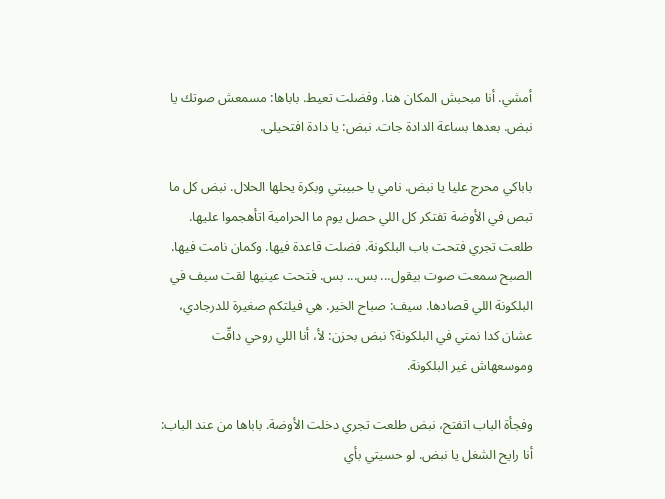أمشي. أنا مبحبش المكان هنا. وفضلت تعيط. باباها: مسمعش صوتك يا نبض. بعدها بساعة الدادة جات. نبض: يا دادة افتحيلى.

باباكي محرج عليا يا نبض. نامي يا حبيبتي وبكرة يحلها الحلال. نبض كل ما تبص في الأوضة تفتكر كل اللي حصل يوم ما الحرامية اتأهجموا عليها. طلعت تجري فتحت باب البلكونة. فضلت قاعدة فيها. وكمان نامت فيها. الصبح سمعت صوت بيقول... بس... بس. فتحت عينيها لقت سيف في البلكونة اللي قصادها. سيف: صباح الخير. هي فيلتكم صغيرة للدرجادي، عشان كدا نمتي في البلكونة؟ نبض بحزن: لأ، أنا اللي روحي داقّت وموسعهاش غير البلكونة.

وفجأة الباب اتفتح، نبض طلعت تجري دخلت الأوضة. باباها من عند الباب: أنا رايح الشغل يا نبض. لو حسيتي بأي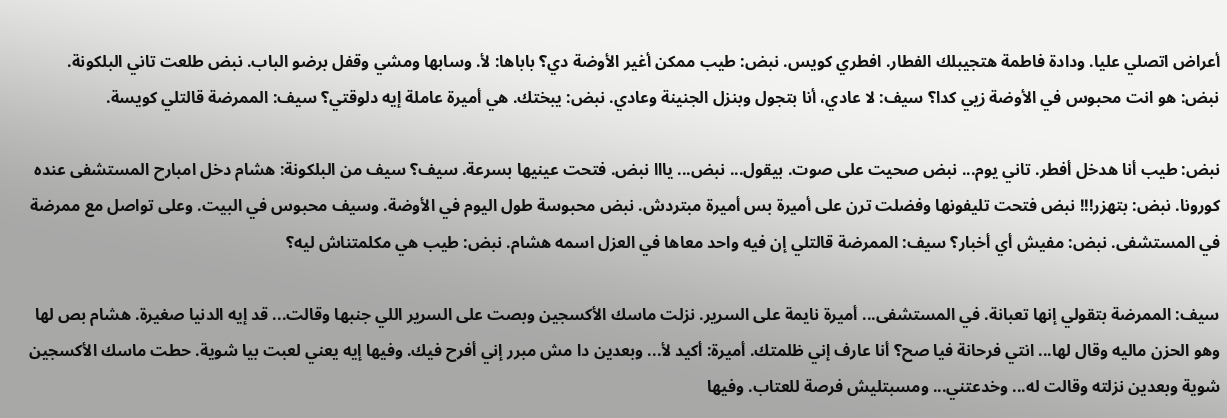أعراض اتصلي عليا. ودادة فاطمة هتجيبلك الفطار. افطري كويس. نبض: طيب ممكن أغير الأوضة دي؟ باباها: لأ. وسابها ومشي وقفل برضو الباب. نبض طلعت تاني البلكونة. نبض: هو انت محبوس في الأوضة زيي كدا؟ سيف: لا عادي، أنا بتجول وبنزل الجنينة وعادي. نبض: يبختك. هي أميرة عاملة إيه دلوقتي؟ سيف: الممرضة قالتلي كويسة.

نبض: طيب أنا هدخل أفطر. تاني يوم... نبض صحيت على صوت. بيقول... نبض... يااا نبض. فتحت عينيها بسرعة. سيف؟ سيف من البلكونة: هشام دخل امبارح المستشفى عنده كورونا. نبض: بتهزر!!! نبض فتحت تليفونها وفضلت ترن على أميرة بس أميرة مبتردش. نبض محبوسة طول اليوم في الأوضة. وسيف محبوس في البيت. وعلى تواصل مع ممرضة في المستشفى. نبض: مفيش أي أخبار؟ سيف: الممرضة قالتلي إن فيه واحد معاها في العزل اسمه هشام. نبض: طيب هي مكلمتناش ليه؟

سيف: الممرضة بتقولي إنها تعبانة. في المستشفى... أميرة نايمة على السرير. نزلت ماسك الأكسجين وبصت على السرير اللي جنبها وقالت... قد إيه الدنيا صغيرة. هشام بص لها وهو الحزن ماليه وقال لها... انتي فرحانة فيا صح؟ أنا عارف إني ظلمتك. أميرة: أكيد لأ... وبعدين دا مش مبرر إني أفرح فيك. وفيها إيه يعني لعبت بيا شوية. حطت ماسك الأكسجين شوية وبعدين نزلته وقالت له... وخدعتني... ومسبتليش فرصة للعتاب. وفيها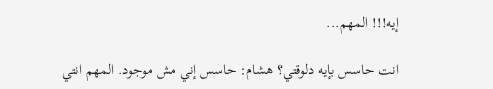إيه!!! المهم...

انت حاسس بإيه دلوقتي؟ هشام: حاسس إني مش موجود. المهم انتي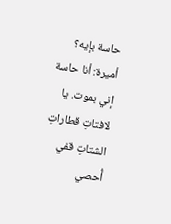حاسة بإيه؟ أميرة: أنا حاسة إني بموت. يا لافتاتِ قطاراتِ الشتاتِ قفي أُحصي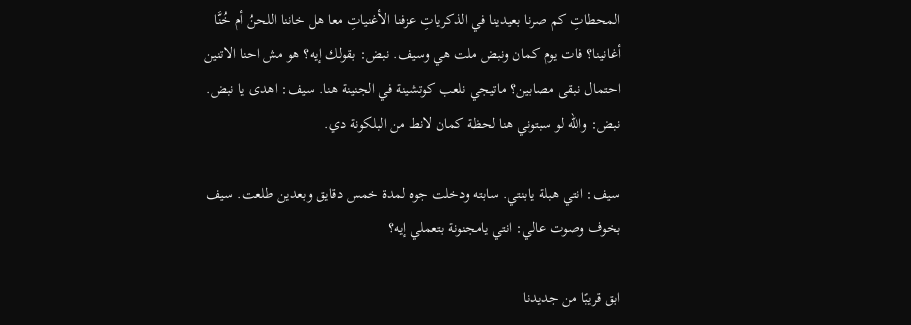المحطاتِ كم صرنا بعيدينا في الذكرياتِ عزفنا الأغنياتِ معا هل خاننا اللحنُ أم خُنَّا أغانينا؟ فات يوم كمان ونبض ملت هي وسيف. نبض: بقولك إيه؟ هو مش احنا الاتنين احتمال نبقى مصابين؟ ماتيجي نلعب كوتشينة في الجنينة هنا. سيف: اهدى يا نبض. نبض: والله لو سبتوني هنا لحظة كمان لانط من البلكونة دي.

سيف: انتي هبلة يابنتي. سابته ودخلت جوه لمدة خمس دقايق وبعدين طلعت. سيف بخوف وصوت عالي: انتي يامجنونة بتعملي إيه؟

ابق قريبًا من جديدنا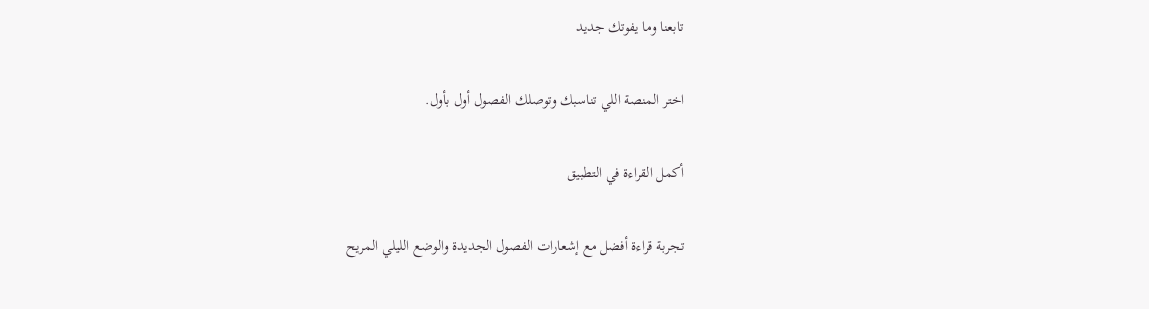تابعنا وما يفوتك جديد

اختر المنصة اللي تناسبك وتوصلك الفصول أول بأول.

أكمل القراءة في التطبيق

تجربة قراءة أفضل مع إشعارات الفصول الجديدة والوضع الليلي المريح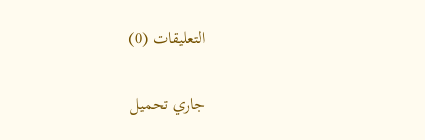التعليقات (0)

جاري تحميل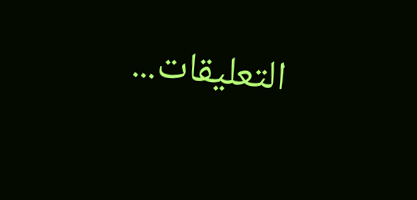التعليقات...